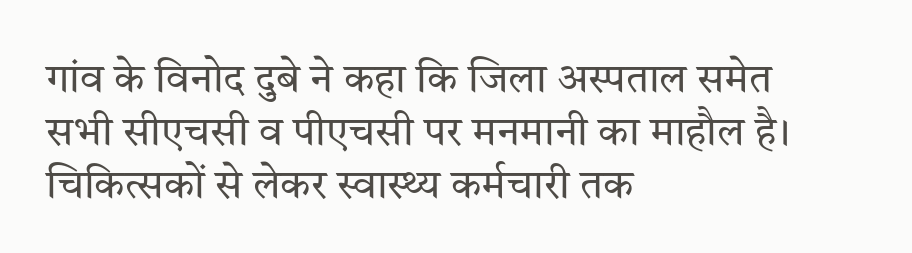गांव के विनोद दुबे ने कहा कि जिला अस्पताल समेत सभी सीएचसी व पीएचसी पर मनमानी का माहौल है। चिकित्सकों से लेकर स्वास्थ्य कर्मचारी तक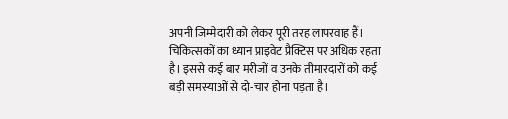अपनी जिम्मेदारी को लेकर पूरी तरह लापरवाह हैं।
चिकित्सकों का ध्यान प्राइवेट प्रैक्टिस पर अधिक रहता है। इससे कई बार मरीजों व उनके तीमारदारों को कई बड़ी समस्याओं से दो-चार होना पड़ता है।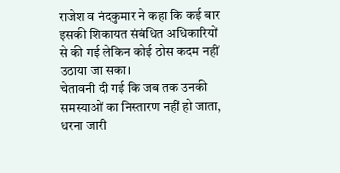राजेश व नंदकुमार ने कहा कि कई बार इसकी शिकायत संबंधित अधिकारियों से की गई लेकिन कोई ठोस कदम नहीं उठाया जा सका।
चेतावनी दी गई कि जब तक उनकी समस्याओं का निस्तारण नहीं हो जाता, धरना जारी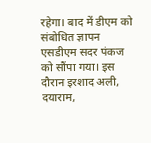रहेगा। बाद में डीएम को संबोधित ज्ञापन एसडीएम सदर पंकज को सौंपा गया। इस दौरान इरशाद अली, दयाराम,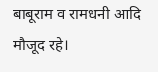बाबूराम व रामधनी आदि मौजूद रहे।